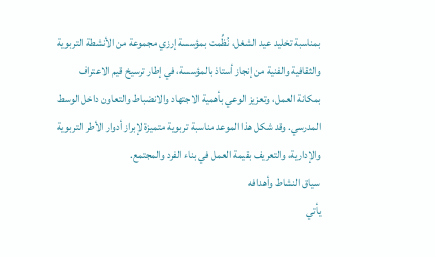بمناسبة تخليد عيد الشغل، نُظِّمت بمؤسسة إرزي مجموعة من الأنشطة التربوية والثقافية والفنية من إنجاز أستاذ بالمؤسسة، في إطار ترسيخ قيم الاعتراف بمكانة العمل، وتعزيز الوعي بأهمية الاجتهاد والانضباط والتعاون داخل الوسط المدرسي. وقد شكل هذا الموعد مناسبة تربوية متميزة لإبراز أدوار الأطر التربوية والإدارية، والتعريف بقيمة العمل في بناء الفرد والمجتمع.
سياق النشاط وأهدافه
يأتي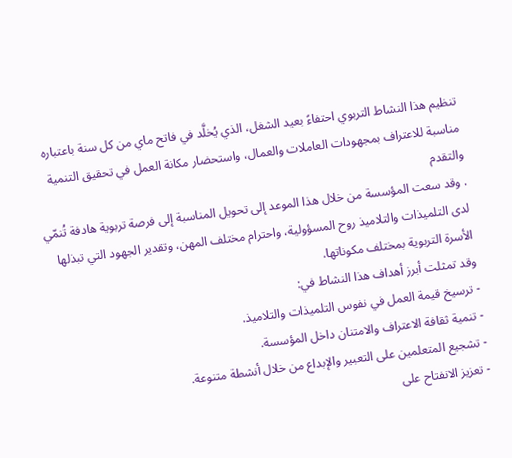تنظيم هذا النشاط التربوي احتفاءً بعيد الشغل، الذي يُخلَّد في فاتح ماي من كل سنة باعتباره مناسبة للاعتراف بمجهودات العاملات والعمال، واستحضار مكانة العمل في تحقيق التنمية والتقدم
. وقد سعت المؤسسة من خلال هذا الموعد إلى تحويل المناسبة إلى فرصة تربوية هادفة تُنمّي لدى التلميذات والتلاميذ روح المسؤولية، واحترام مختلف المهن، وتقدير الجهود التي تبذلها الأسرة التربوية بمختلف مكوناتها.
وقد تمثلت أبرز أهداف هذا النشاط في:
- ترسيخ قيمة العمل في نفوس التلميذات والتلاميذ.
- تنمية ثقافة الاعتراف والامتنان داخل المؤسسة.
- تشجيع المتعلمين على التعبير والإبداع من خلال أنشطة متنوعة.
- تعزيز الانفتاح على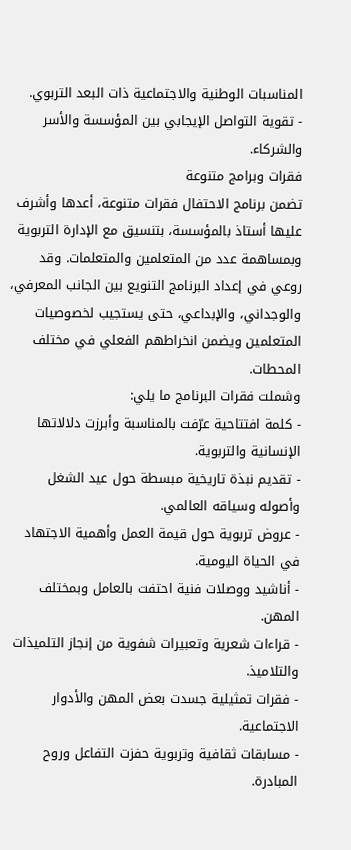المناسبات الوطنية والاجتماعية ذات البعد التربوي.
- تقوية التواصل الإيجابي بين المؤسسة والأسر والشركاء.
فقرات وبرامج متنوعة
تضمن برنامج الاحتفال فقرات متنوعة، أعدها وأشرف عليها أستاذ بالمؤسسة، بتنسيق مع الإدارة التربوية وبمساهمة عدد من المتعلمين والمتعلمات. وقد روعي في إعداد البرنامج التنويع بين الجانب المعرفي، والوجداني، والإبداعي، حتى يستجيب لخصوصيات المتعلمين ويضمن انخراطهم الفعلي في مختلف المحطات.
وشملت فقرات البرنامج ما يلي:
- كلمة افتتاحية عرّفت بالمناسبة وأبرزت دلالاتها الإنسانية والتربوية.
- تقديم نبذة تاريخية مبسطة حول عيد الشغل وأصوله وسياقه العالمي.
- عروض تربوية حول قيمة العمل وأهمية الاجتهاد في الحياة اليومية.
- أناشيد ووصلات فنية احتفت بالعامل وبمختلف المهن.
- قراءات شعرية وتعبيرات شفوية من إنجاز التلميذات والتلاميذ.
- فقرات تمثيلية جسدت بعض المهن والأدوار الاجتماعية.
- مسابقات ثقافية وتربوية حفزت التفاعل وروح المبادرة.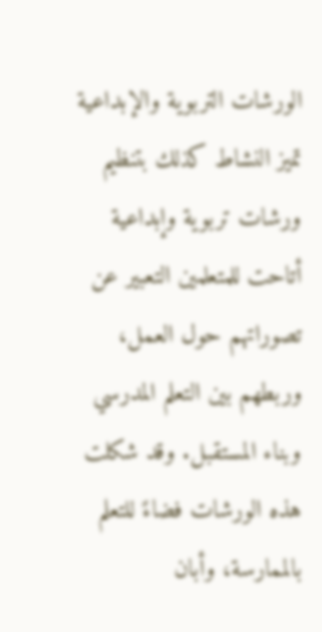الورشات التربوية والإبداعية
تميز النشاط كذلك بتنظيم ورشات تربوية وإبداعية أتاحت للمتعلمين التعبير عن تصوراتهم حول العمل، وربطهم بين التعلم المدرسي وبناء المستقبل. وقد شكلت هذه الورشات فضاءً للتعلم بالممارسة، وأبان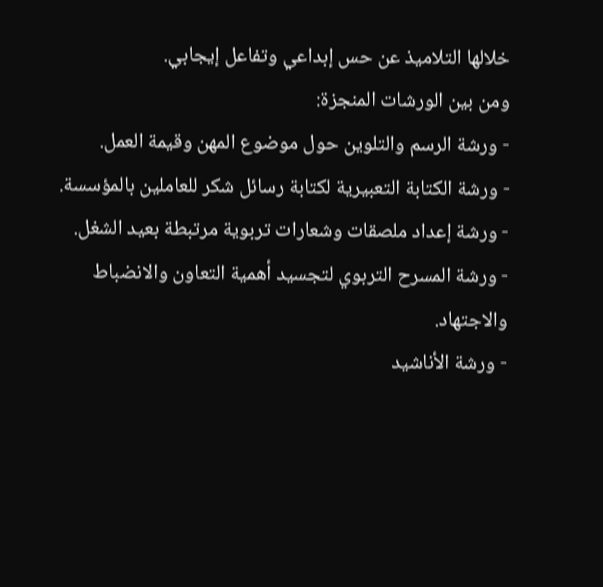خلالها التلاميذ عن حس إبداعي وتفاعل إيجابي.
ومن بين الورشات المنجزة:
- ورشة الرسم والتلوين حول موضوع المهن وقيمة العمل.
- ورشة الكتابة التعبيرية لكتابة رسائل شكر للعاملين بالمؤسسة.
- ورشة إعداد ملصقات وشعارات تربوية مرتبطة بعيد الشغل.
- ورشة المسرح التربوي لتجسيد أهمية التعاون والانضباط والاجتهاد.
- ورشة الأناشيد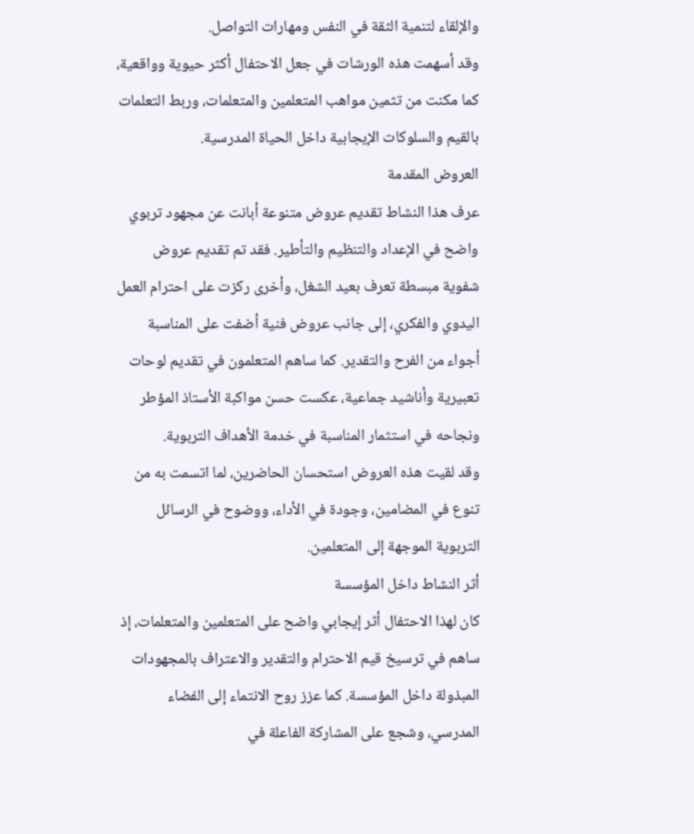والإلقاء لتنمية الثقة في النفس ومهارات التواصل.
وقد أسهمت هذه الورشات في جعل الاحتفال أكثر حيوية وواقعية، كما مكنت من تثمين مواهب المتعلمين والمتعلمات، وربط التعلمات بالقيم والسلوكات الإيجابية داخل الحياة المدرسية.
العروض المقدمة
عرف هذا النشاط تقديم عروض متنوعة أبانت عن مجهود تربوي واضح في الإعداد والتنظيم والتأطير. فقد تم تقديم عروض شفوية مبسطة تعرف بعيد الشغل، وأخرى ركزت على احترام العمل اليدوي والفكري، إلى جانب عروض فنية أضفت على المناسبة أجواء من الفرح والتقدير. كما ساهم المتعلمون في تقديم لوحات تعبيرية وأناشيد جماعية، عكست حسن مواكبة الأستاذ المؤطر ونجاحه في استثمار المناسبة في خدمة الأهداف التربوية.
وقد لقيت هذه العروض استحسان الحاضرين، لما اتسمت به من تنوع في المضامين، وجودة في الأداء، ووضوح في الرسائل التربوية الموجهة إلى المتعلمين.
أثر النشاط داخل المؤسسة
كان لهذا الاحتفال أثر إيجابي واضح على المتعلمين والمتعلمات، إذ ساهم في ترسيخ قيم الاحترام والتقدير والاعتراف بالمجهودات المبذولة داخل المؤسسة. كما عزز روح الانتماء إلى الفضاء المدرسي، وشجع على المشاركة الفاعلة في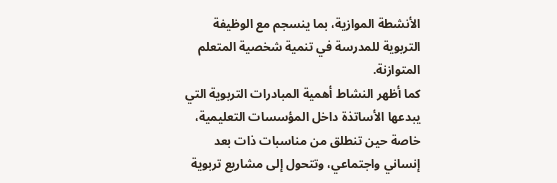الأنشطة الموازية، بما ينسجم مع الوظيفة التربوية للمدرسة في تنمية شخصية المتعلم المتوازنة.
كما أظهر النشاط أهمية المبادرات التربوية التي يبدعها الأساتذة داخل المؤسسات التعليمية، خاصة حين تنطلق من مناسبات ذات بعد إنساني واجتماعي، وتتحول إلى مشاريع تربوية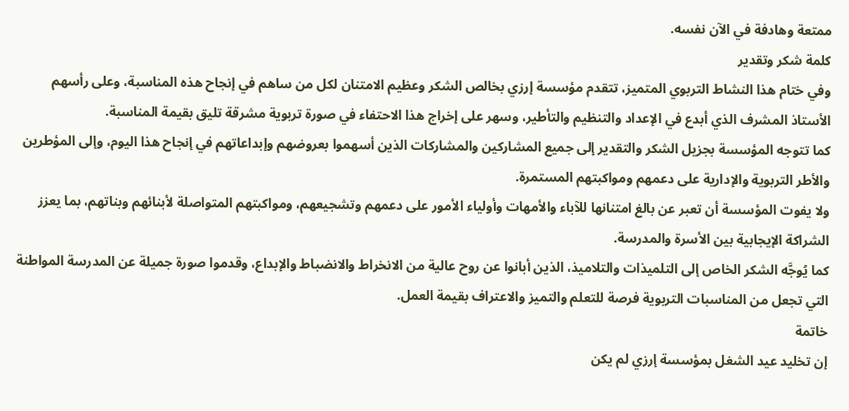ممتعة وهادفة في الآن نفسه.
كلمة شكر وتقدير
وفي ختام هذا النشاط التربوي المتميز، تتقدم مؤسسة إرزي بخالص الشكر وعظيم الامتنان لكل من ساهم في إنجاح هذه المناسبة، وعلى رأسهم الأستاذ المشرف الذي أبدع في الإعداد والتنظيم والتأطير، وسهر على إخراج هذا الاحتفاء في صورة تربوية مشرقة تليق بقيمة المناسبة.
كما تتوجه المؤسسة بجزيل الشكر والتقدير إلى جميع المشاركين والمشاركات الذين أسهموا بعروضهم وإبداعاتهم في إنجاح هذا اليوم، وإلى المؤطرين والأطر التربوية والإدارية على دعمهم ومواكبتهم المستمرة.
ولا يفوت المؤسسة أن تعبر عن بالغ امتنانها للآباء والأمهات وأولياء الأمور على دعمهم وتشجيعهم، ومواكبتهم المتواصلة لأبنائهم وبناتهم، بما يعزز الشراكة الإيجابية بين الأسرة والمدرسة.
كما يُوجَّه الشكر الخاص إلى التلميذات والتلاميذ، الذين أبانوا عن روح عالية من الانخراط والانضباط والإبداع، وقدموا صورة جميلة عن المدرسة المواطنة التي تجعل من المناسبات التربوية فرصة للتعلم والتميز والاعتراف بقيمة العمل.
خاتمة
إن تخليد عيد الشغل بمؤسسة إرزي لم يكن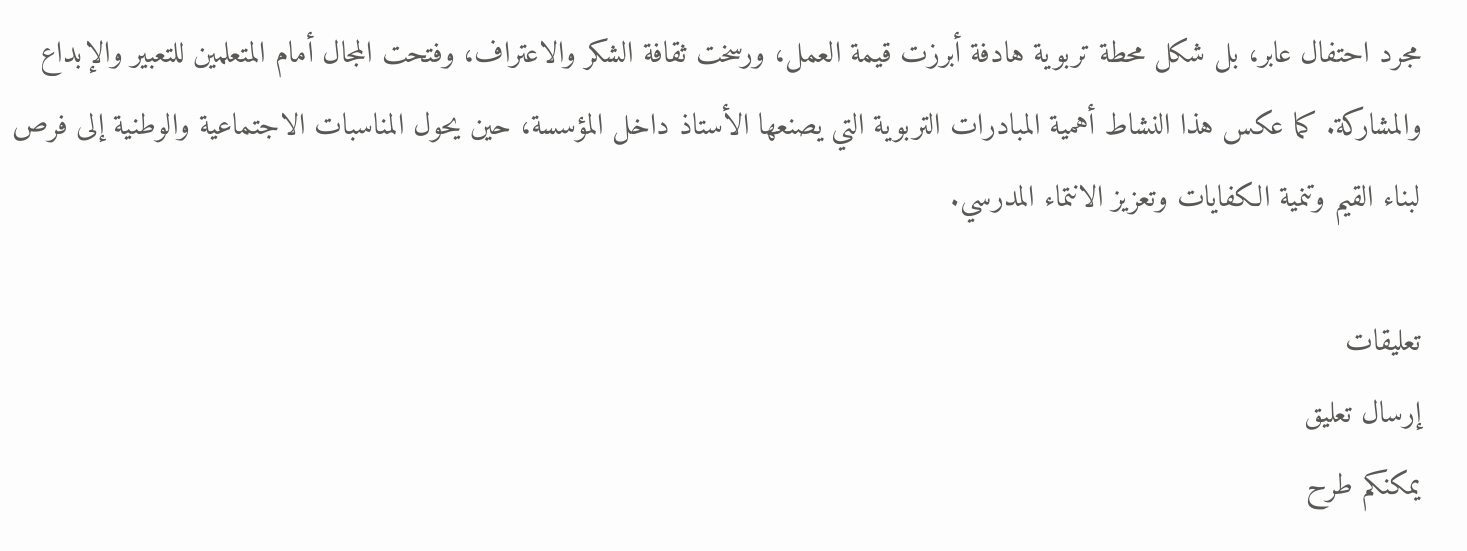مجرد احتفال عابر، بل شكل محطة تربوية هادفة أبرزت قيمة العمل، ورسخت ثقافة الشكر والاعتراف، وفتحت المجال أمام المتعلمين للتعبير والإبداع والمشاركة. كما عكس هذا النشاط أهمية المبادرات التربوية التي يصنعها الأستاذ داخل المؤسسة، حين يحول المناسبات الاجتماعية والوطنية إلى فرص لبناء القيم وتنمية الكفايات وتعزيز الانتماء المدرسي.

تعليقات
إرسال تعليق
يمكنكم طرح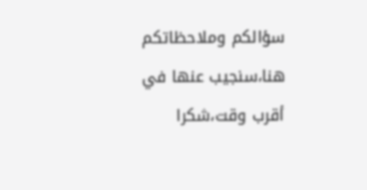سؤالكم وملاحظاتكم هنا،سنجيب عنها في أقرب وقت،شكرا